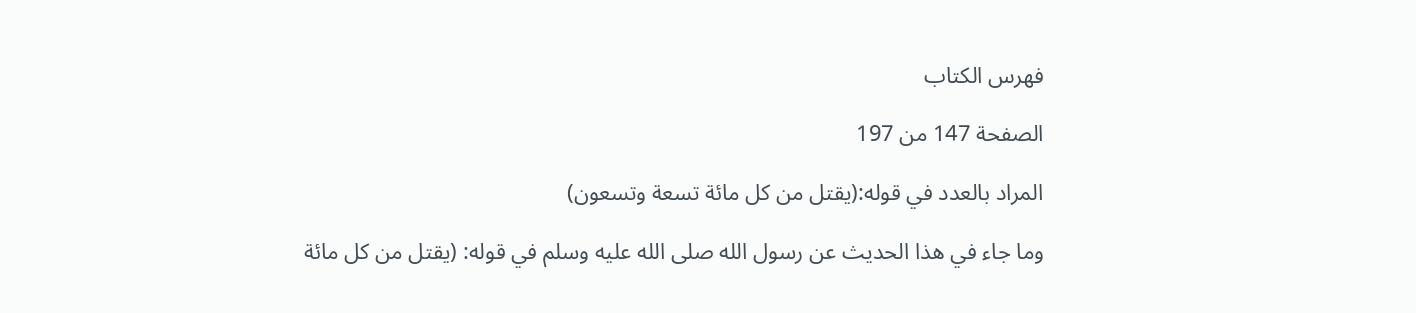فهرس الكتاب

الصفحة 147 من 197

المراد بالعدد في قوله:(يقتل من كل مائة تسعة وتسعون)

وما جاء في هذا الحديث عن رسول الله صلى الله عليه وسلم في قوله: (يقتل من كل مائة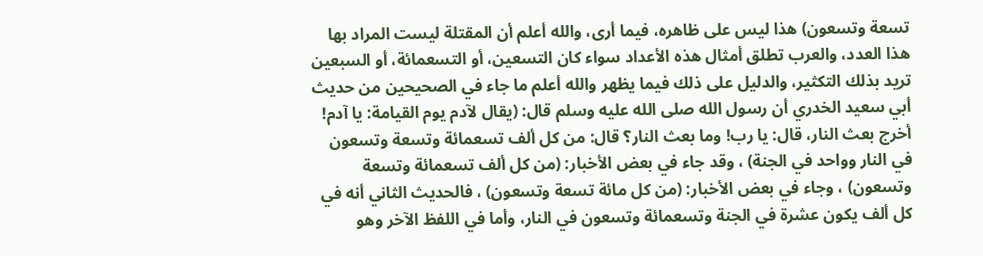تسعة وتسعون) هذا ليس على ظاهره، فيما أرى، والله أعلم أن المقتلة ليست المراد بها هذا العدد، والعرب تطلق أمثال هذه الأعداد سواء كان التسعين، أو التسعمائة، أو السبعين تريد بذلك التكثير، والدليل على ذلك فيما يظهر والله أعلم ما جاء في الصحيحين من حديث أبي سعيد الخدري أن رسول الله صلى الله عليه وسلم قال: (يقال لآدم يوم القيامة: يا آدم! أخرج بعث النار، قال: يا رب! وما بعث النار؟ قال: من كل ألف تسعمائة وتسعة وتسعون في النار وواحد في الجنة) ، وقد جاء في بعض الأخبار: (من كل ألف تسعمائة وتسعة وتسعون) ، وجاء في بعض الأخبار: (من كل مائة تسعة وتسعون) ، فالحديث الثاني أنه في كل ألف يكون عشرة في الجنة وتسعمائة وتسعون في النار، وأما في اللفظ الآخر وهو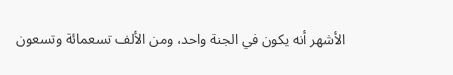الأشهر أنه يكون في الجنة واحد، ومن الألف تسعمائة وتسعون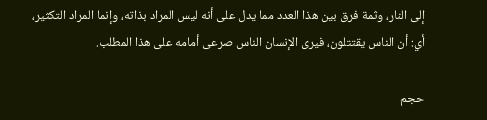إلى النار، وثمة فرق بين هذا العدد مما يدل على أنه ليس المراد بذاته، وإنما المراد التكثير، أي: أن الناس يقتتلون، فيرى الإنسان الناس صرعى أمامه على هذا المطلب.

حجم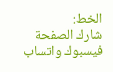الخط:
شارك الصفحة
فيسبوك واتساب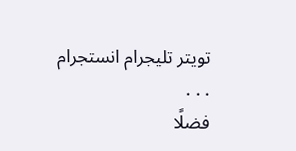تويتر تليجرام انستجرام
. . .
فضلًا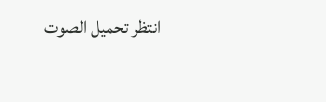انتظر تحميل الصوت